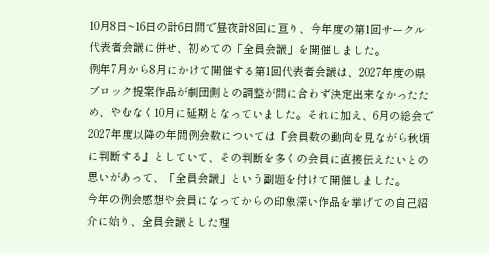10月8日~16日の計6日間で昼夜計8回に亘り、今年度の第1回サークル代表者会議に併せ、初めての「全員会議」を開催しました。
例年7月から8月にかけて開催する第1回代表者会議は、2027年度の県ブロック提案作品が劇団側との調整が間に合わず決定出来なかったため、やむなく10月に延期となっていました。それに加え、6月の総会で2027年度以降の年間例会数については『会員数の動向を見ながら秋頃に判断する』としていて、その判断を多くの会員に直接伝えたいとの思いがあって、「全員会議」という副題を付けて開催しました。
今年の例会感想や会員になってからの印象深い作品を挙げての自己紹介に始り、全員会議とした理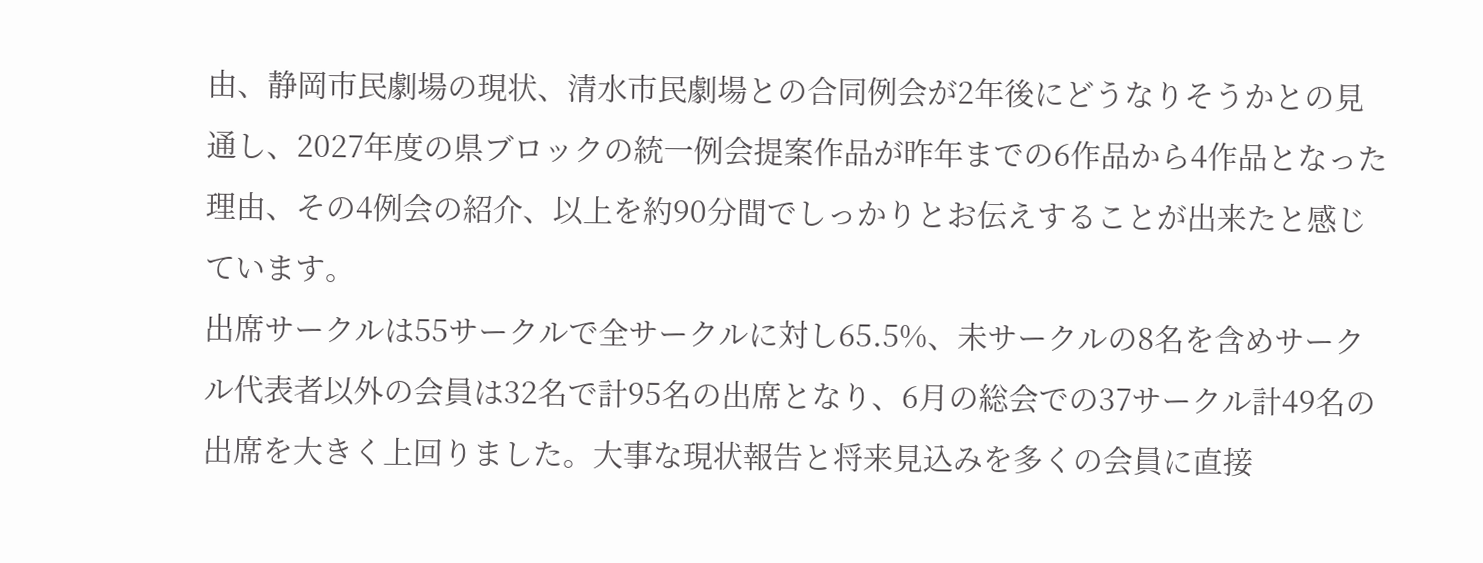由、静岡市民劇場の現状、清水市民劇場との合同例会が2年後にどうなりそうかとの見通し、2027年度の県ブロックの統一例会提案作品が昨年までの6作品から4作品となった理由、その4例会の紹介、以上を約90分間でしっかりとお伝えすることが出来たと感じています。
出席サークルは55サークルで全サークルに対し65.5%、未サークルの8名を含めサークル代表者以外の会員は32名で計95名の出席となり、6月の総会での37サークル計49名の出席を大きく上回りました。大事な現状報告と将来見込みを多くの会員に直接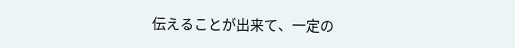伝えることが出来て、一定の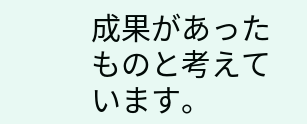成果があったものと考えています。